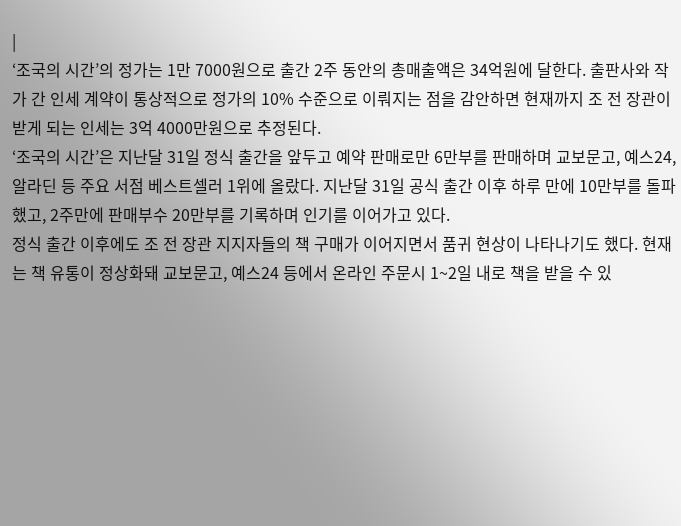|
‘조국의 시간’의 정가는 1만 7000원으로 출간 2주 동안의 총매출액은 34억원에 달한다. 출판사와 작가 간 인세 계약이 통상적으로 정가의 10% 수준으로 이뤄지는 점을 감안하면 현재까지 조 전 장관이 받게 되는 인세는 3억 4000만원으로 추정된다.
‘조국의 시간’은 지난달 31일 정식 출간을 앞두고 예약 판매로만 6만부를 판매하며 교보문고, 예스24, 알라딘 등 주요 서점 베스트셀러 1위에 올랐다. 지난달 31일 공식 출간 이후 하루 만에 10만부를 돌파했고, 2주만에 판매부수 20만부를 기록하며 인기를 이어가고 있다.
정식 출간 이후에도 조 전 장관 지지자들의 책 구매가 이어지면서 품귀 현상이 나타나기도 했다. 현재는 책 유통이 정상화돼 교보문고, 예스24 등에서 온라인 주문시 1~2일 내로 책을 받을 수 있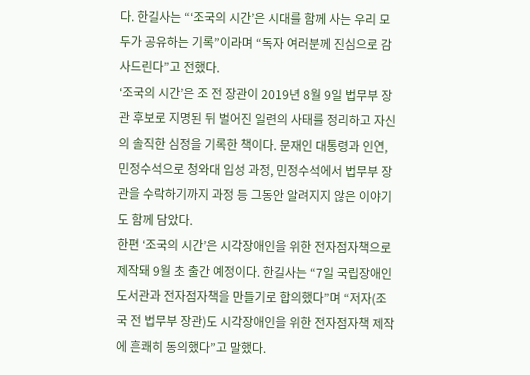다. 한길사는 “‘조국의 시간’은 시대를 함께 사는 우리 모두가 공유하는 기록”이라며 “독자 여러분께 진심으로 감사드린다”고 전했다.
‘조국의 시간’은 조 전 장관이 2019년 8월 9일 법무부 장관 후보로 지명된 뒤 벌어진 일련의 사태를 정리하고 자신의 솔직한 심정을 기록한 책이다. 문재인 대통령과 인연, 민정수석으로 청와대 입성 과정, 민정수석에서 법무부 장관을 수락하기까지 과정 등 그동안 알려지지 않은 이야기도 함께 담았다.
한편 ‘조국의 시간’은 시각장애인을 위한 전자점자책으로 제작돼 9월 초 출간 예정이다. 한길사는 “7일 국립장애인도서관과 전자점자책을 만들기로 합의했다”며 “저자(조국 전 법무부 장관)도 시각장애인을 위한 전자점자책 제작에 흔쾌히 동의했다”고 말했다.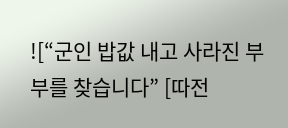![“군인 밥값 내고 사라진 부부를 찾습니다” [따전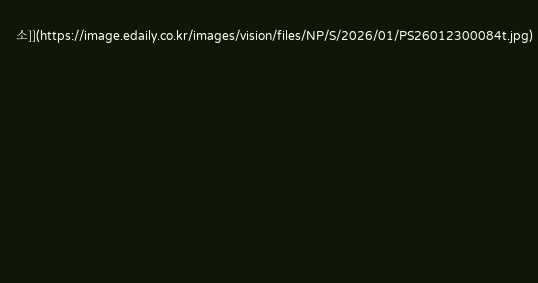소]](https://image.edaily.co.kr/images/vision/files/NP/S/2026/01/PS26012300084t.jpg)